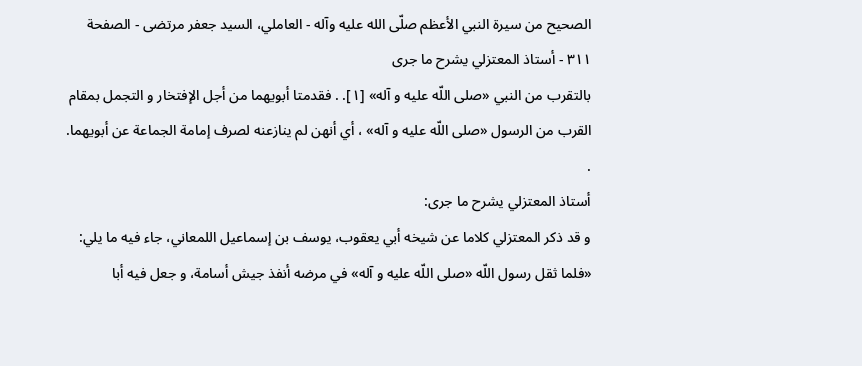الصحيح من سيرة النبي الأعظم صلّى الله عليه وآله - العاملي، السيد جعفر مرتضى - الصفحة ٣١١ - أستاذ المعتزلي يشرح ما جرى
بالتقرب من النبي «صلى اللّه عليه و آله» [١]. . فقدمتا أبويهما من أجل الإفتخار و التجمل بمقام القرب من الرسول «صلى اللّه عليه و آله» ، أي أنهن لم ينازعنه لصرف إمامة الجماعة عن أبويهما. .
أستاذ المعتزلي يشرح ما جرى:
و قد ذكر المعتزلي كلاما عن شيخه أبي يعقوب، يوسف بن إسماعيل اللمعاني، جاء فيه ما يلي:
«فلما ثقل رسول اللّه «صلى اللّه عليه و آله» في مرضه أنفذ جيش أسامة، و جعل فيه أبا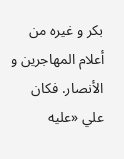بكر و غيره من أعلام المهاجرين و الأنصار. فكان علي «عليه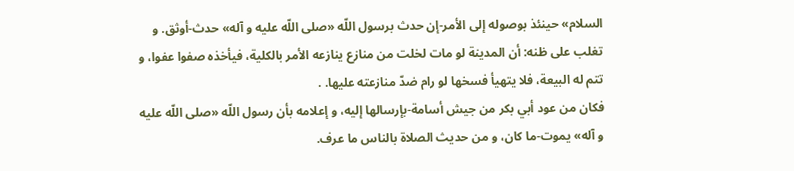السلام» حينئذ بوصوله إلى الأمر-إن حدث برسول اللّه «صلى اللّه عليه و آله» حدث-أوثق. و تغلب على ظنه: أن المدينة لو مات لخلت من منازع ينازعه الأمر بالكلية، فيأخذه صفوا عفوا، و تتم له البيعة، فلا يتهيأ فسخها لو رام ضدّ منازعته عليها. .
فكان من عود أبي بكر من جيش أسامة-بإرسالها إليه، و إعلامه بأن رسول اللّه «صلى اللّه عليه و آله» يموت-ما كان، و من حديث الصلاة بالناس ما عرف.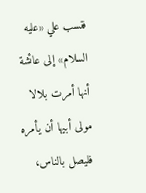فنسب علي «عليه السلام» إلى عائشة أنها أمرت بلالا مولى أبيها أن يأمره فليصل بالناس،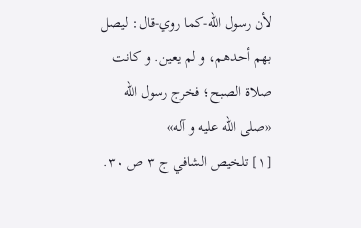لأن رسول اللّه-كما روي-قال: ليصل بهم أحدهم، و لم يعين. و كانت صلاة الصبح؛ فخرج رسول اللّه «صلى اللّه عليه و آله»
[١] تلخيص الشافي ج ٣ ص ٣٠.